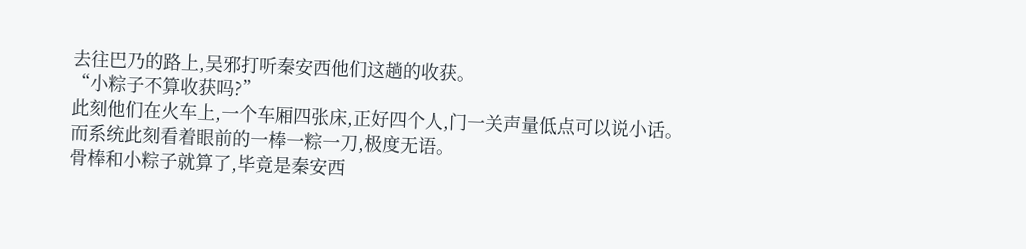去往巴乃的路上,吴邪打听秦安西他们这趟的收获。
“小粽子不算收获吗?”
此刻他们在火车上,一个车厢四张床,正好四个人,门一关声量低点可以说小话。
而系统此刻看着眼前的一棒一粽一刀,极度无语。
骨棒和小粽子就算了,毕竟是秦安西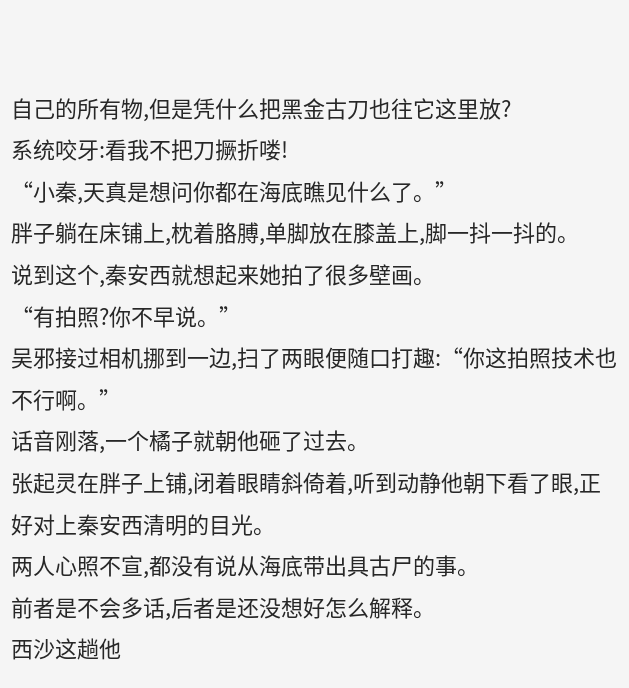自己的所有物,但是凭什么把黑金古刀也往它这里放?
系统咬牙:看我不把刀撅折喽!
“小秦,天真是想问你都在海底瞧见什么了。”
胖子躺在床铺上,枕着胳膊,单脚放在膝盖上,脚一抖一抖的。
说到这个,秦安西就想起来她拍了很多壁画。
“有拍照?你不早说。”
吴邪接过相机挪到一边,扫了两眼便随口打趣:“你这拍照技术也不行啊。”
话音刚落,一个橘子就朝他砸了过去。
张起灵在胖子上铺,闭着眼睛斜倚着,听到动静他朝下看了眼,正好对上秦安西清明的目光。
两人心照不宣,都没有说从海底带出具古尸的事。
前者是不会多话,后者是还没想好怎么解释。
西沙这趟他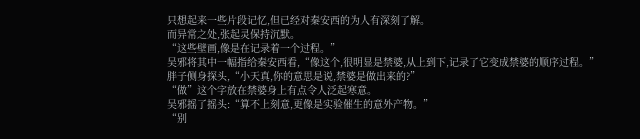只想起来一些片段记忆,但已经对秦安西的为人有深刻了解。
而异常之处,张起灵保持沉默。
“这些壁画,像是在记录着一个过程。”
吴邪将其中一幅指给秦安西看,“像这个,很明显是禁婆,从上到下,记录了它变成禁婆的顺序过程。”
胖子侧身探头,“小天真,你的意思是说,禁婆是做出来的?”
“做”这个字放在禁婆身上有点令人泛起寒意。
吴邪摇了摇头:“算不上刻意,更像是实验催生的意外产物。”
“别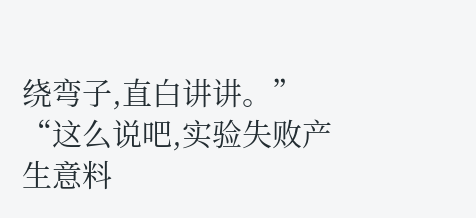绕弯子,直白讲讲。”
“这么说吧,实验失败产生意料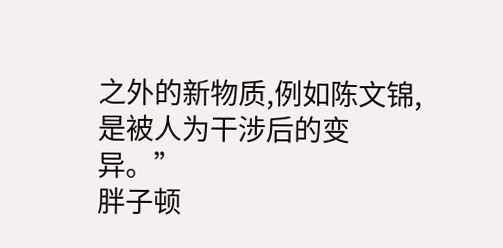之外的新物质,例如陈文锦,是被人为干涉后的变异。”
胖子顿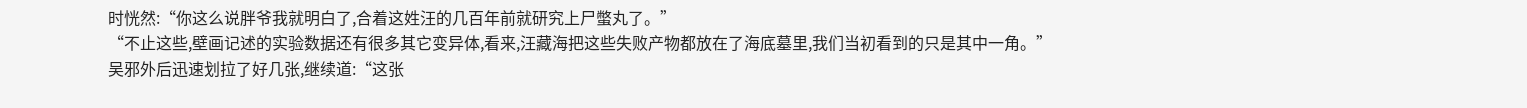时恍然:“你这么说胖爷我就明白了,合着这姓汪的几百年前就研究上尸蟞丸了。”
“不止这些,壁画记述的实验数据还有很多其它变异体,看来,汪藏海把这些失败产物都放在了海底墓里,我们当初看到的只是其中一角。”
吴邪外后迅速划拉了好几张,继续道:“这张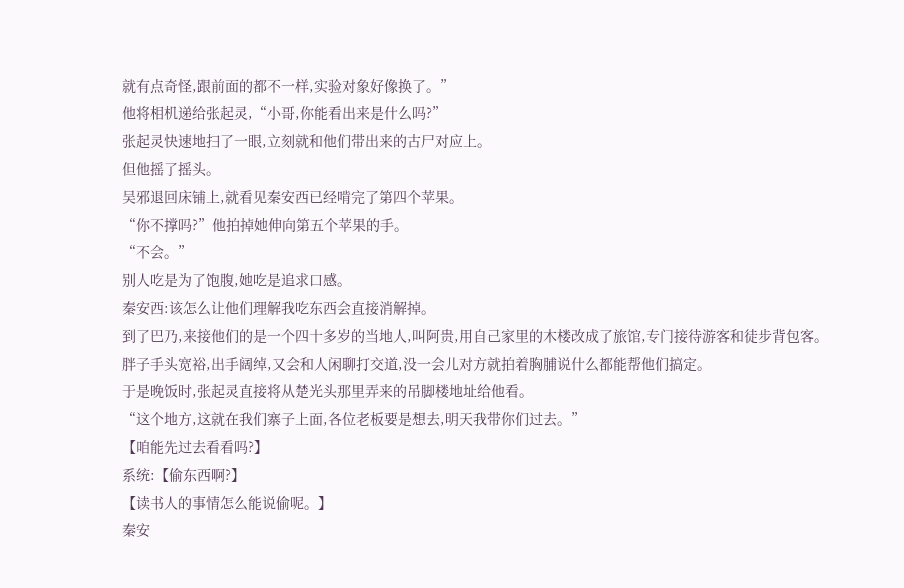就有点奇怪,跟前面的都不一样,实验对象好像换了。”
他将相机递给张起灵,“小哥,你能看出来是什么吗?”
张起灵快速地扫了一眼,立刻就和他们带出来的古尸对应上。
但他摇了摇头。
吴邪退回床铺上,就看见秦安西已经啃完了第四个苹果。
“你不撑吗?”他拍掉她伸向第五个苹果的手。
“不会。”
别人吃是为了饱腹,她吃是追求口感。
秦安西:该怎么让他们理解我吃东西会直接消解掉。
到了巴乃,来接他们的是一个四十多岁的当地人,叫阿贵,用自己家里的木楼改成了旅馆,专门接待游客和徒步背包客。
胖子手头宽裕,出手阔绰,又会和人闲聊打交道,没一会儿对方就拍着胸脯说什么都能帮他们搞定。
于是晚饭时,张起灵直接将从楚光头那里弄来的吊脚楼地址给他看。
“这个地方,这就在我们寨子上面,各位老板要是想去,明天我带你们过去。”
【咱能先过去看看吗?】
系统:【偷东西啊?】
【读书人的事情怎么能说偷呢。】
秦安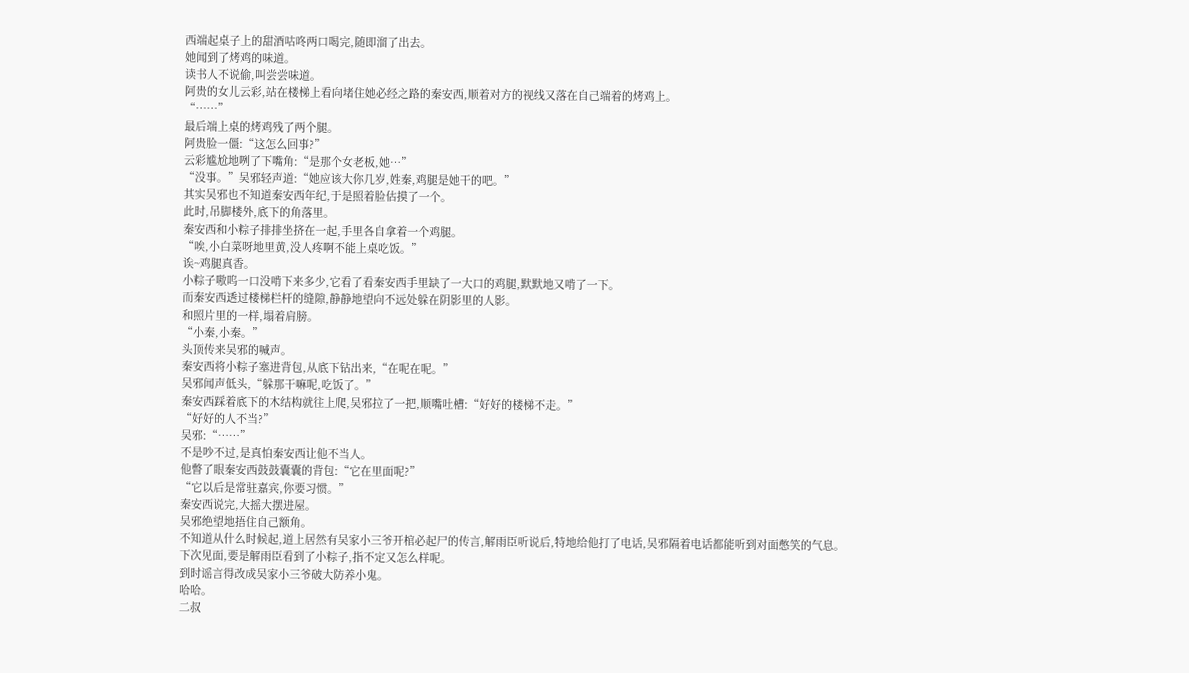西端起桌子上的甜酒咕咚两口喝完,随即溜了出去。
她闻到了烤鸡的味道。
读书人不说偷,叫尝尝味道。
阿贵的女儿云彩,站在楼梯上看向堵住她必经之路的秦安西,顺着对方的视线又落在自己端着的烤鸡上。
“……”
最后端上桌的烤鸡残了两个腿。
阿贵脸一僵:“这怎么回事?”
云彩尴尬地咧了下嘴角:“是那个女老板,她…”
“没事。”吴邪轻声道:“她应该大你几岁,姓秦,鸡腿是她干的吧。”
其实吴邪也不知道秦安西年纪,于是照着脸估摸了一个。
此时,吊脚楼外,底下的角落里。
秦安西和小粽子排排坐挤在一起,手里各自拿着一个鸡腿。
“唉,小白菜呀地里黄,没人疼啊不能上桌吃饭。”
诶~鸡腿真香。
小粽子嗷呜一口没啃下来多少,它看了看秦安西手里缺了一大口的鸡腿,默默地又啃了一下。
而秦安西透过楼梯栏杆的缝隙,静静地望向不远处躲在阴影里的人影。
和照片里的一样,塌着肩膀。
“小秦,小秦。”
头顶传来吴邪的喊声。
秦安西将小粽子塞进背包,从底下钻出来,“在呢在呢。”
吴邪闻声低头,“躲那干嘛呢,吃饭了。”
秦安西踩着底下的木结构就往上爬,吴邪拉了一把,顺嘴吐槽:“好好的楼梯不走。”
“好好的人不当?”
吴邪:“……”
不是吵不过,是真怕秦安西让他不当人。
他瞥了眼秦安西鼓鼓囊囊的背包:“它在里面呢?”
“它以后是常驻嘉宾,你要习惯。”
秦安西说完,大摇大摆进屋。
吴邪绝望地捂住自己额角。
不知道从什么时候起,道上居然有吴家小三爷开棺必起尸的传言,解雨臣听说后,特地给他打了电话,吴邪隔着电话都能听到对面憋笑的气息。
下次见面,要是解雨臣看到了小粽子,指不定又怎么样呢。
到时谣言得改成吴家小三爷破大防养小鬼。
哈哈。
二叔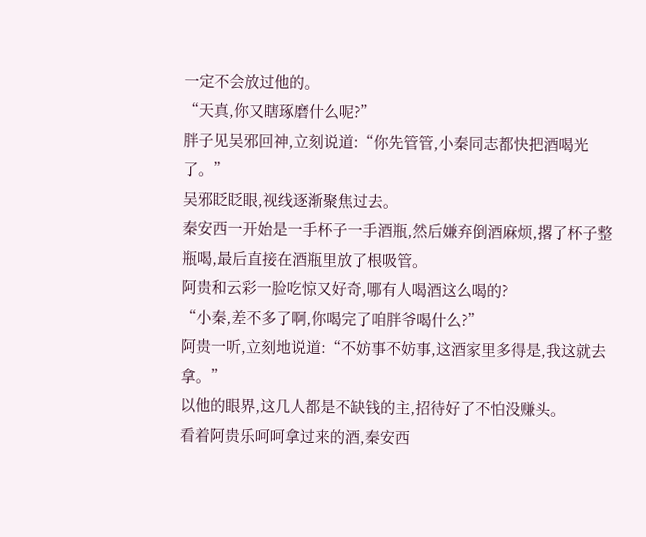一定不会放过他的。
“天真,你又瞎琢磨什么呢?”
胖子见吴邪回神,立刻说道:“你先管管,小秦同志都快把酒喝光了。”
吴邪眨眨眼,视线逐渐聚焦过去。
秦安西一开始是一手杯子一手酒瓶,然后嫌弃倒酒麻烦,撂了杯子整瓶喝,最后直接在酒瓶里放了根吸管。
阿贵和云彩一脸吃惊又好奇,哪有人喝酒这么喝的?
“小秦,差不多了啊,你喝完了咱胖爷喝什么?”
阿贵一听,立刻地说道:“不妨事不妨事,这酒家里多得是,我这就去拿。”
以他的眼界,这几人都是不缺钱的主,招待好了不怕没赚头。
看着阿贵乐呵呵拿过来的酒,秦安西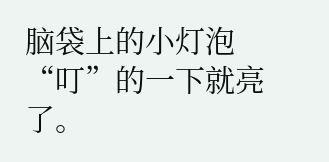脑袋上的小灯泡“叮”的一下就亮了。